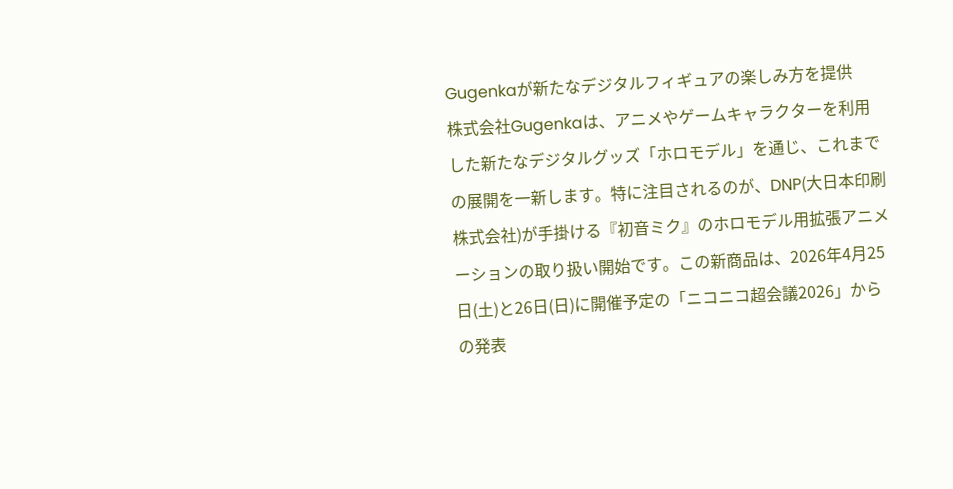Gugenkaが新たなデジタルフィギュアの楽しみ方を提供
株式会社Gugenkaは、アニメやゲームキャラクターを利用した新たなデジタルグッズ「ホロモデル」を通じ、これまでの展開を一新します。特に注目されるのが、DNP(大日本印刷株式会社)が手掛ける『初音ミク』のホロモデル用拡張アニメーションの取り扱い開始です。この新商品は、2026年4月25日(土)と26日(日)に開催予定の「ニコニコ超会議2026」からの発表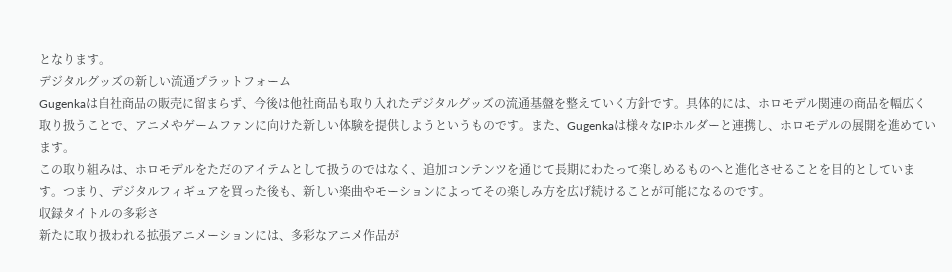となります。
デジタルグッズの新しい流通プラットフォーム
Gugenkaは自社商品の販売に留まらず、今後は他社商品も取り入れたデジタルグッズの流通基盤を整えていく方針です。具体的には、ホロモデル関連の商品を幅広く取り扱うことで、アニメやゲームファンに向けた新しい体験を提供しようというものです。また、Gugenkaは様々なIPホルダーと連携し、ホロモデルの展開を進めています。
この取り組みは、ホロモデルをただのアイテムとして扱うのではなく、追加コンテンツを通じて長期にわたって楽しめるものへと進化させることを目的としています。つまり、デジタルフィギュアを買った後も、新しい楽曲やモーションによってその楽しみ方を広げ続けることが可能になるのです。
収録タイトルの多彩さ
新たに取り扱われる拡張アニメーションには、多彩なアニメ作品が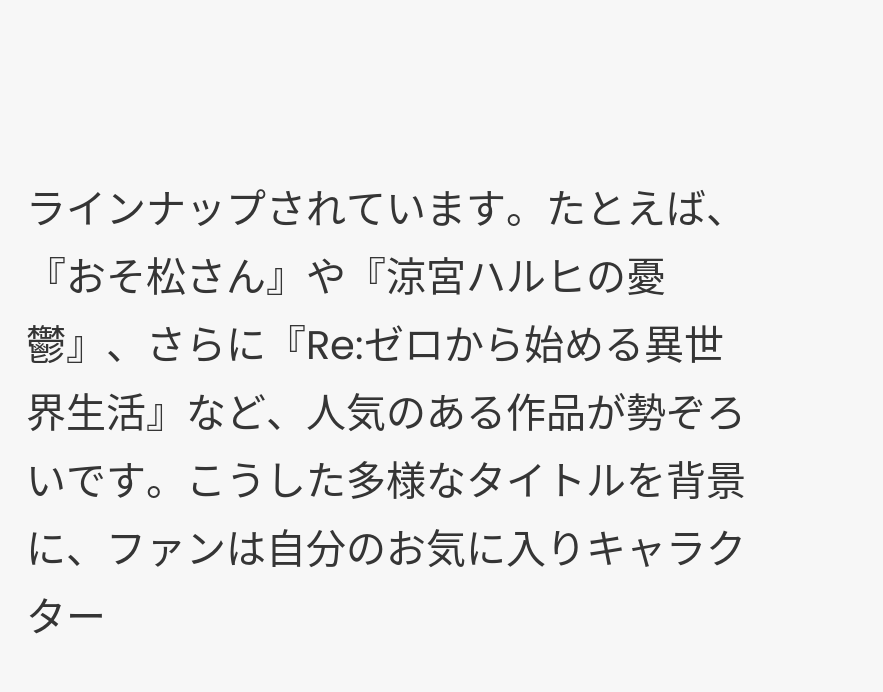ラインナップされています。たとえば、『おそ松さん』や『涼宮ハルヒの憂鬱』、さらに『Re:ゼロから始める異世界生活』など、人気のある作品が勢ぞろいです。こうした多様なタイトルを背景に、ファンは自分のお気に入りキャラクター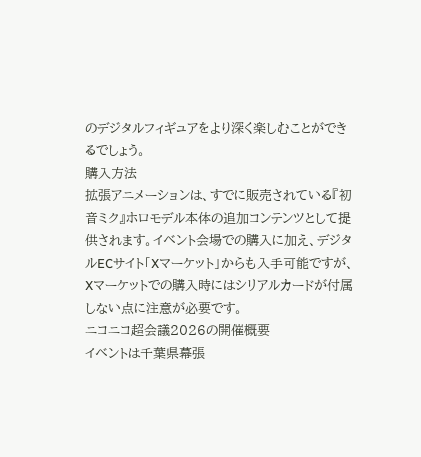のデジタルフィギュアをより深く楽しむことができるでしょう。
購入方法
拡張アニメーションは、すでに販売されている『初音ミク』ホロモデル本体の追加コンテンツとして提供されます。イベント会場での購入に加え、デジタルECサイト「Xマーケット」からも入手可能ですが、Xマーケットでの購入時にはシリアルカードが付属しない点に注意が必要です。
ニコニコ超会議2026の開催概要
イベントは千葉県幕張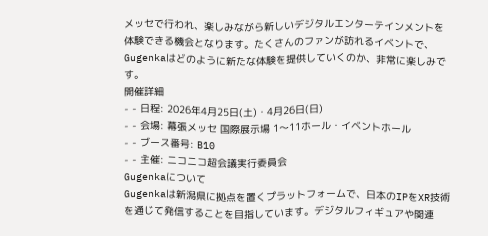メッセで行われ、楽しみながら新しいデジタルエンターテインメントを体験できる機会となります。たくさんのファンが訪れるイベントで、Gugenkaはどのように新たな体験を提供していくのか、非常に楽しみです。
開催詳細
- - 日程: 2026年4月25日(土)・4月26日(日)
- - 会場: 幕張メッセ 国際展示場 1〜11ホール・イベントホール
- - ブース番号: B10
- - 主催: ニコニコ超会議実行委員会
Gugenkaについて
Gugenkaは新潟県に拠点を置くプラットフォームで、日本のIPをXR技術を通じて発信することを目指しています。デジタルフィギュアや関連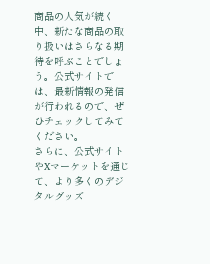商品の人気が続く中、新たな商品の取り扱いはさらなる期待を呼ぶことでしょう。公式サイトでは、最新情報の発信が行われるので、ぜひチェックしてみてください。
さらに、公式サイトやXマーケットを通じて、より多くのデジタルグッズ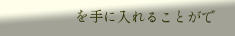を手に入れることがで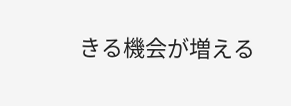きる機会が増える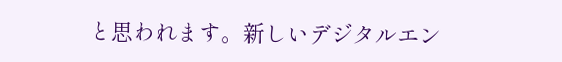と思われます。新しいデジタルエン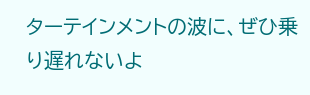ターテインメントの波に、ぜひ乗り遅れないよ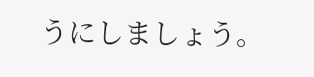うにしましょう。